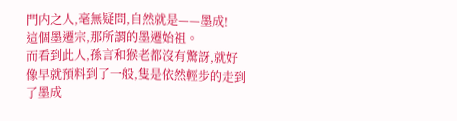門内之人,毫無疑問,自然就是——墨成!
這個墨遷宗,那所謂的墨遷始祖。
而看到此人,孫言和猴老都沒有驚訝,就好像早就預料到了一般,隻是依然輕步的走到了墨成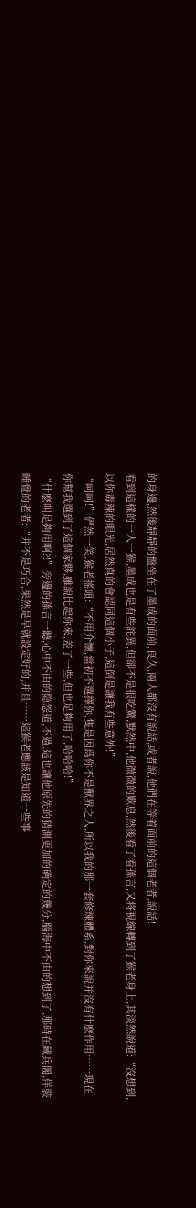的身邊,然後靜靜的盤坐在了墨成的面前,良久,兩人都沒有說話,或者說,他們在等着面前的這個老者,說話!
看到這樣的一人一猴,墨成也是有些詫異,但卻不是很吃驚,默然中,他微微的歎息,然後看了看孫言,又将視線轉到了猴老身上,其淡然說道:“沒想到,以你毒辣的眼光,居然真的會認同這個小子,這倒是讓我有些意外!”
“呵呵!”俨然一笑,猴老搖頭:“不用介懷,當初不選擇你,隻是因爲你不是獸界之人,所以我的那一套修煉體系,對你來說并沒有什麽作用……現在你幫我選到了這個家夥,雖說比起你來,差了一些,但也足夠用了,哈哈哈!”
“什麽叫足夠用啊?!”旁邊的孫言一聽,心中不由的隐怨道,不過,這也讓他原先的猜測更加的确定的幾分,腦海中不由的想到了,那時在藏兵閣,佯裝睡覺的老者:“并不是巧合,果然是早就設定好的,并且……這猴老應該是知道一些事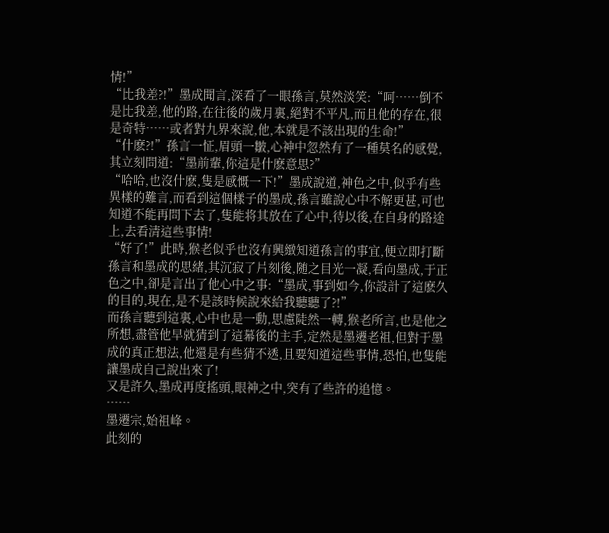情!”
“比我差?!”墨成聞言,深看了一眼孫言,莫然淡笑:“呵……倒不是比我差,他的路,在往後的歲月裏,絕對不平凡,而且他的存在,很是奇特……或者對九界來說,他,本就是不該出現的生命!”
“什麽?!”孫言一怔,眉頭一皺,心神中忽然有了一種莫名的感覺,其立刻問道:“墨前輩,你這是什麽意思?”
“哈哈,也沒什麽,隻是感慨一下!”墨成說道,神色之中,似乎有些異樣的難言,而看到這個樣子的墨成,孫言雖說心中不解更甚,可也知道不能再問下去了,隻能将其放在了心中,待以後,在自身的路途上,去看清這些事情!
“好了!”此時,猴老似乎也沒有興緻知道孫言的事宜,便立即打斷孫言和墨成的思緒,其沉寂了片刻後,随之目光一凝,看向墨成,于正色之中,卻是言出了他心中之事:“墨成,事到如今,你設計了這麽久的目的,現在,是不是該時候說來給我聽聽了?!”
而孫言聽到這裏,心中也是一動,思慮陡然一轉,猴老所言,也是他之所想,盡管他早就猜到了這幕後的主手,定然是墨遷老祖,但對于墨成的真正想法,他還是有些猜不透,且要知道這些事情,恐怕,也隻能讓墨成自己說出來了!
又是許久,墨成再度搖頭,眼神之中,突有了些許的追憶。
……
墨遷宗,始祖峰。
此刻的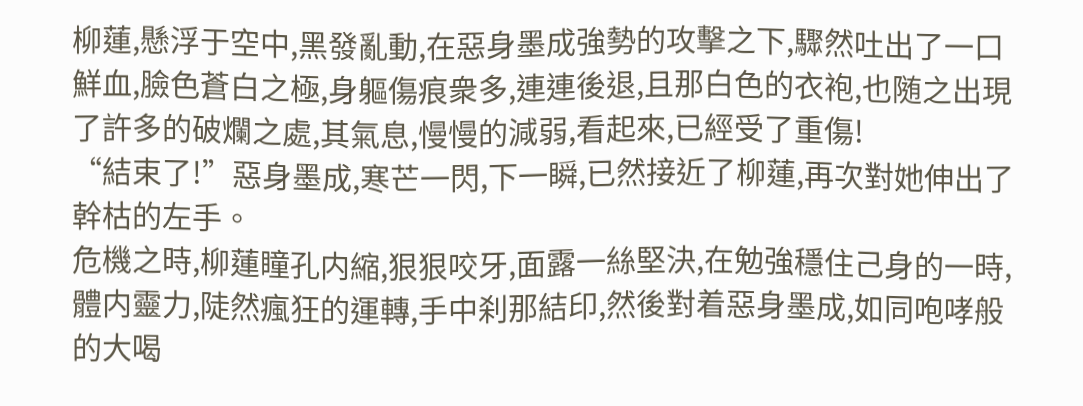柳蓮,懸浮于空中,黑發亂動,在惡身墨成強勢的攻擊之下,驟然吐出了一口鮮血,臉色蒼白之極,身軀傷痕衆多,連連後退,且那白色的衣袍,也随之出現了許多的破爛之處,其氣息,慢慢的減弱,看起來,已經受了重傷!
“結束了!”惡身墨成,寒芒一閃,下一瞬,已然接近了柳蓮,再次對她伸出了幹枯的左手。
危機之時,柳蓮瞳孔内縮,狠狠咬牙,面露一絲堅決,在勉強穩住己身的一時,體内靈力,陡然瘋狂的運轉,手中刹那結印,然後對着惡身墨成,如同咆哮般的大喝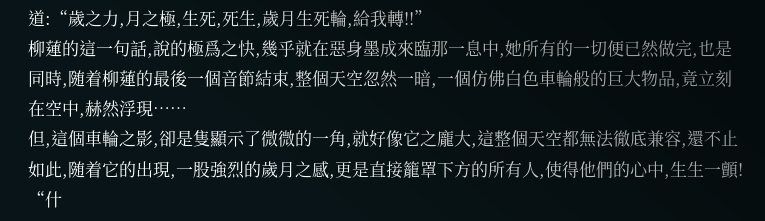道:“歲之力,月之極,生死,死生,歲月生死輪,給我轉!!”
柳蓮的這一句話,說的極爲之快,幾乎就在惡身墨成來臨那一息中,她所有的一切便已然做完,也是同時,随着柳蓮的最後一個音節結束,整個天空忽然一暗,一個仿佛白色車輪般的巨大物品,竟立刻在空中,赫然浮現……
但,這個車輪之影,卻是隻顯示了微微的一角,就好像它之龐大,這整個天空都無法徹底兼容,還不止如此,随着它的出現,一股強烈的歲月之感,更是直接籠罩下方的所有人,使得他們的心中,生生一顫!
“什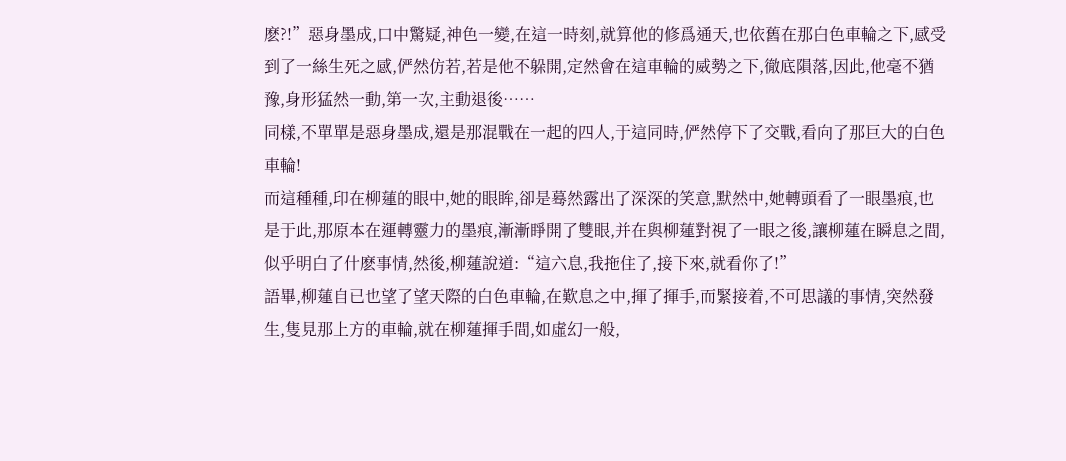麽?!”惡身墨成,口中驚疑,神色一變,在這一時刻,就算他的修爲通天,也依舊在那白色車輪之下,感受到了一絲生死之感,俨然仿若,若是他不躲開,定然會在這車輪的威勢之下,徹底隕落,因此,他毫不猶豫,身形猛然一動,第一次,主動退後……
同樣,不單單是惡身墨成,還是那混戰在一起的四人,于這同時,俨然停下了交戰,看向了那巨大的白色車輪!
而這種種,印在柳蓮的眼中,她的眼眸,卻是蓦然露出了深深的笑意,默然中,她轉頭看了一眼墨痕,也是于此,那原本在運轉靈力的墨痕,漸漸睜開了雙眼,并在與柳蓮對視了一眼之後,讓柳蓮在瞬息之間,似乎明白了什麽事情,然後,柳蓮說道:“這六息,我拖住了,接下來,就看你了!”
語畢,柳蓮自已也望了望天際的白色車輪,在歎息之中,揮了揮手,而緊接着,不可思議的事情,突然發生,隻見那上方的車輪,就在柳蓮揮手間,如虛幻一般,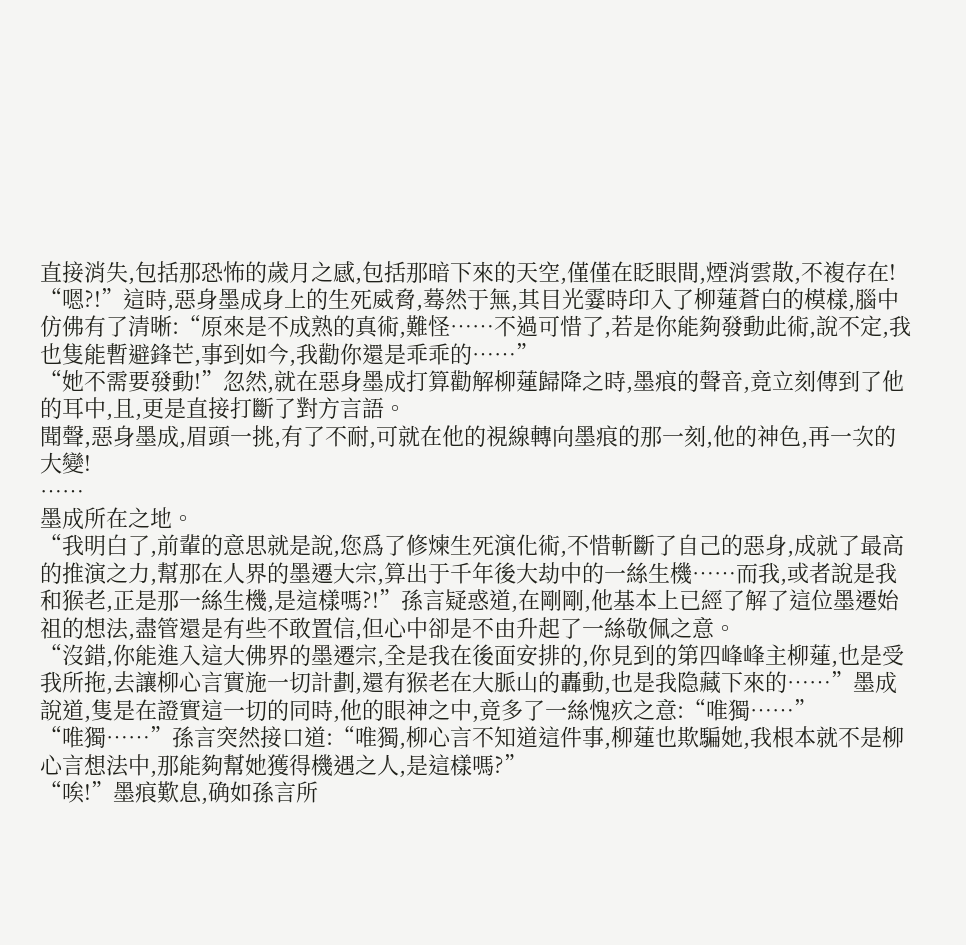直接消失,包括那恐怖的歲月之感,包括那暗下來的天空,僅僅在眨眼間,煙消雲散,不複存在!
“嗯?!”這時,惡身墨成身上的生死威脅,蓦然于無,其目光霎時印入了柳蓮蒼白的模樣,腦中仿佛有了清晰:“原來是不成熟的真術,難怪……不過可惜了,若是你能夠發動此術,說不定,我也隻能暫避鋒芒,事到如今,我勸你還是乖乖的……”
“她不需要發動!”忽然,就在惡身墨成打算勸解柳蓮歸降之時,墨痕的聲音,竟立刻傳到了他的耳中,且,更是直接打斷了對方言語。
聞聲,惡身墨成,眉頭一挑,有了不耐,可就在他的視線轉向墨痕的那一刻,他的神色,再一次的大變!
……
墨成所在之地。
“我明白了,前輩的意思就是說,您爲了修煉生死演化術,不惜斬斷了自己的惡身,成就了最高的推演之力,幫那在人界的墨遷大宗,算出于千年後大劫中的一絲生機……而我,或者說是我和猴老,正是那一絲生機,是這樣嗎?!”孫言疑惑道,在剛剛,他基本上已經了解了這位墨遷始祖的想法,盡管還是有些不敢置信,但心中卻是不由升起了一絲敬佩之意。
“沒錯,你能進入這大佛界的墨遷宗,全是我在後面安排的,你見到的第四峰峰主柳蓮,也是受我所拖,去讓柳心言實施一切計劃,還有猴老在大脈山的轟動,也是我隐藏下來的……”墨成說道,隻是在證實這一切的同時,他的眼神之中,竟多了一絲愧疚之意:“唯獨……”
“唯獨……”孫言突然接口道:“唯獨,柳心言不知道這件事,柳蓮也欺騙她,我根本就不是柳心言想法中,那能夠幫她獲得機遇之人,是這樣嗎?”
“唉!”墨痕歎息,确如孫言所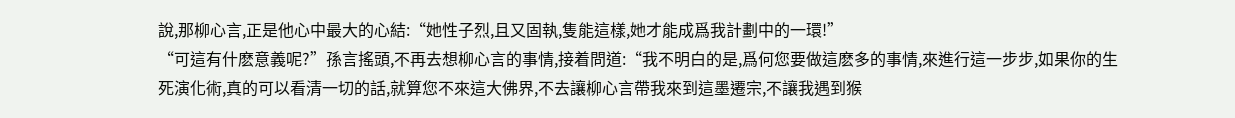說,那柳心言,正是他心中最大的心結:“她性子烈,且又固執,隻能這樣,她才能成爲我計劃中的一環!”
“可這有什麽意義呢?”孫言搖頭,不再去想柳心言的事情,接着問道:“我不明白的是,爲何您要做這麽多的事情,來進行這一步步,如果你的生死演化術,真的可以看清一切的話,就算您不來這大佛界,不去讓柳心言帶我來到這墨遷宗,不讓我遇到猴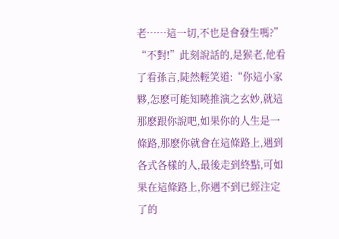老……這一切,不也是會發生嗎?”
“不對!”此刻說話的,是猴老,他看了看孫言,陡然輕笑道:“你這小家夥,怎麽可能知曉推演之玄妙,就這那麽跟你說吧,如果你的人生是一條路,那麽你就會在這條路上,遇到各式各樣的人,最後走到終點,可如果在這條路上,你遇不到已經注定了的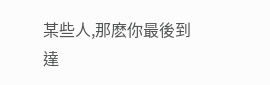某些人,那麽你最後到達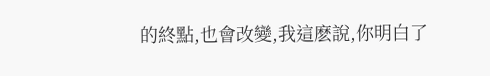的終點,也會改變,我這麽說,你明白了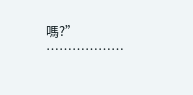嗎?”
………………